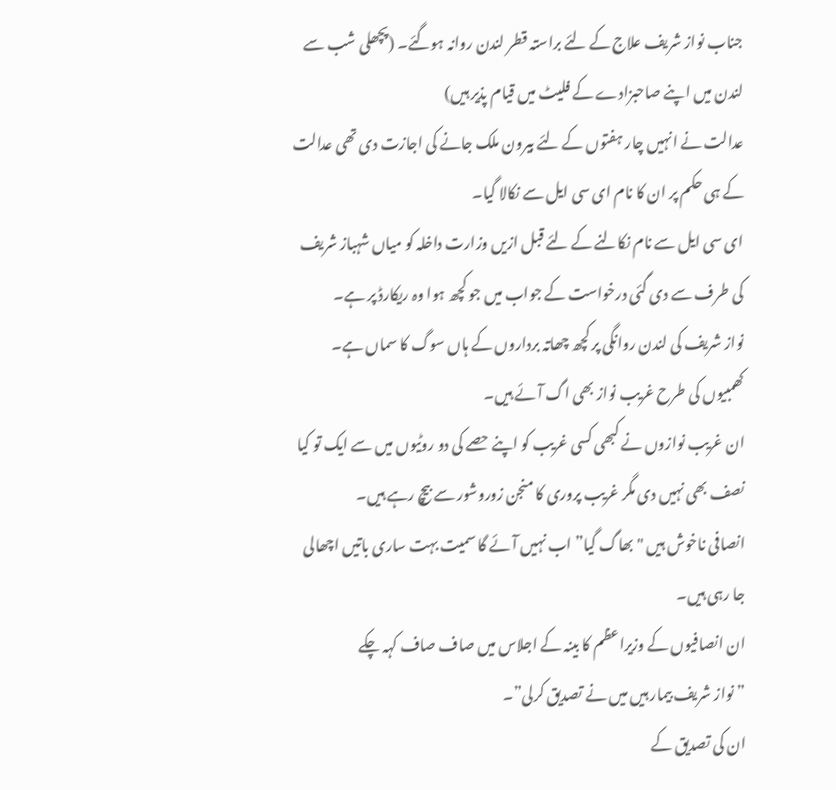جناب نواز شریف علاج کے لئے براستہ قطر لندن روانہ ہوگئے۔ (پچھلی شب سے لندن میں اپنے صاحبزادے کے فلیٹ میں قیام پذیر ہیں)
عدالت نے انہیں چار ہفتوں کے لئے بیرون ملک جانے کی اجازت دی تھی عدالت کے ہی حکم پر ان کا نام ای سی ایل سے نکالا گیا۔
ای سی ایل سے نام نکالنے کے لئے قبل ازیں وزارت داخلہ کو میاں شہباز شریف کی طرف سے دی گئی درخواست کے جواب میں جو کچھ ہوا وہ ریکارڈ پر ہے۔
نواز شریف کی لندن روانگی پر کچھ چھاتہ برداروں کے ہاں سوگ کا سماں ہے۔
کھمبیوں کی طرح غریب نواز بھی اگ آئے ہیں۔
ان غریب نوازوں نے کبھی کسی غریب کو اپنے حصے کی دو روٹیوں میں سے ایک تو کیا نصف بھی نہیں دی مگر غریب پروری کا منجن زوروشور سے بیچ رہے ہیں۔
انصافی ناخوش ہیں "بھاگ گیا” اب نہیں آئے گا سمیت بہت ساری باتیں اچھالی جا رہی ہیں۔
ان انصافیوں کے وزیراعظم کا بینہ کے اجلاس میں صاف صاف کہہ چکے
” نواز شریف بیمار ہیں میں نے تصدیق کرلی”۔
ان کی تصدیق کے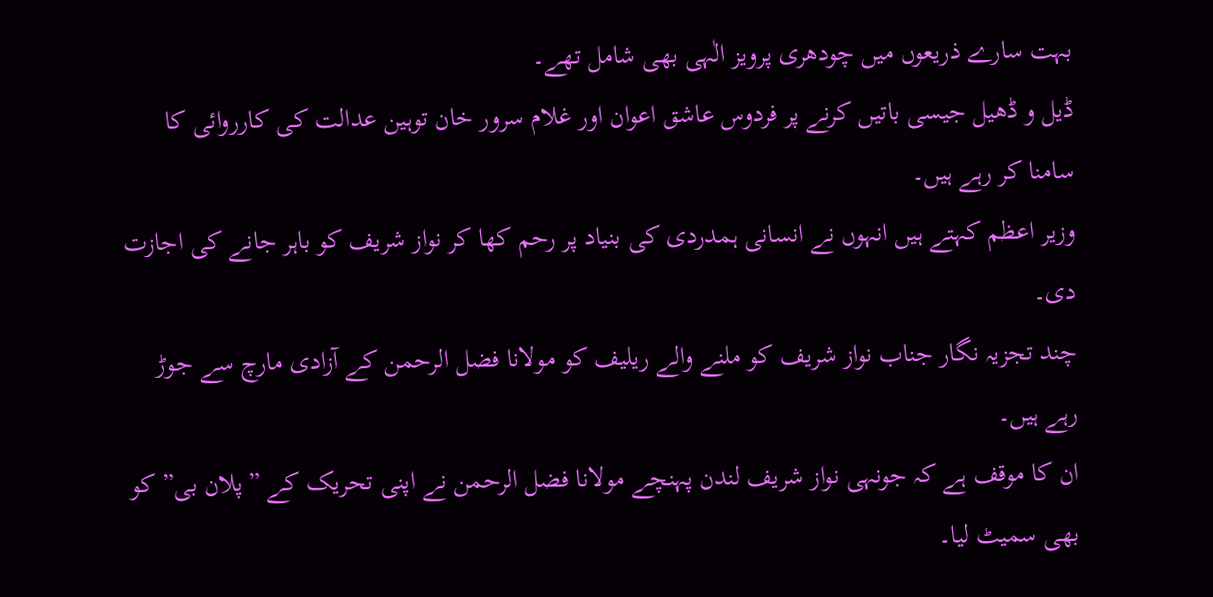بہت سارے ذریعوں میں چودھری پرویز الٰہی بھی شامل تھے۔
ڈیل و ڈھیل جیسی باتیں کرنے پر فردوس عاشق اعوان اور غلام سرور خان توہین عدالت کی کارروائی کا سامنا کر رہے ہیں۔
وزیر اعظم کہتے ہیں انہوں نے انسانی ہمدردی کی بنیاد پر رحم کھا کر نواز شریف کو باہر جانے کی اجازت دی۔
چند تجزیہ نگار جناب نواز شریف کو ملنے والے ریلیف کو مولانا فضل الرحمن کے آزادی مارچ سے جوڑ رہے ہیں۔
ان کا موقف ہے کہ جونہی نواز شریف لندن پہنچے مولانا فضل الرحمن نے اپنی تحریک کے ”پلان بی” کو بھی سمیٹ لیا۔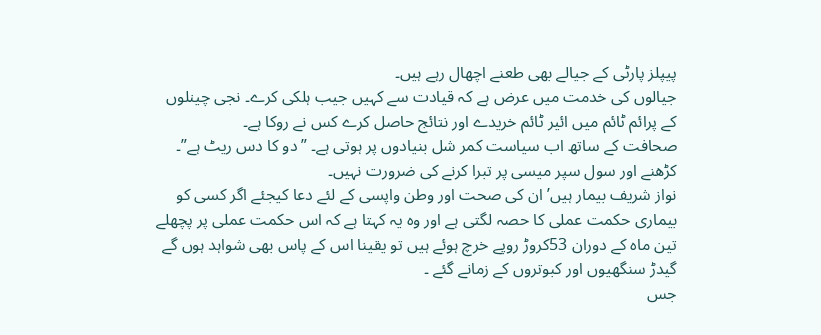پیپلز پارٹی کے جیالے بھی طعنے اچھال رہے ہیں۔
جیالوں کی خدمت میں عرض ہے کہ قیادت سے کہیں جیب ہلکی کرے۔ نجی چینلوں کے پرائم ٹائم میں ائیر ٹائم خریدے اور نتائج حاصل کرے کس نے روکا ہے۔
صحافت کے ساتھ اب سیاست کمر شل بنیادوں پر ہوتی ہے۔ ” دو کا دس ریٹ ہے”۔ کڑھنے اور سول سپر میسی پر تبرا کرنے کی ضرورت نہیں۔
نواز شریف بیمار ہیں’ ان کی صحت اور وطن واپسی کے لئے دعا کیجئے اگر کسی کو بیماری حکمت عملی کا حصہ لگتی ہے اور وہ یہ کہتا ہے کہ اس حکمت عملی پر پچھلے تین ماہ کے دوران 53کروڑ روپے خرچ ہوئے ہیں تو یقینا اس کے پاس بھی شواہد ہوں گے
گیدڑ سنگھیوں اور کبوتروں کے زمانے گئے ۔
جس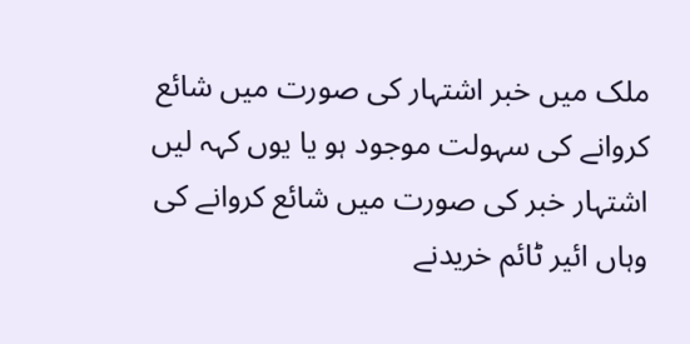ملک میں خبر اشتہار کی صورت میں شائع کروانے کی سہولت موجود ہو یا یوں کہہ لیں اشتہار خبر کی صورت میں شائع کروانے کی وہاں ائیر ٹائم خریدنے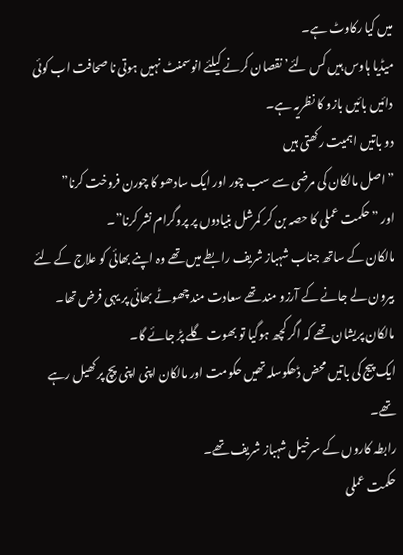میں کیا رکاوٹ ہے۔
میڈیا ہاوس ہیں کس لئے’ نقصان کرنے کیلئے انوسمنٹ نہیں ہوتی نا صحافت اب کوئی دائیں بائیں بازو کا نظریہ ہے۔
دو باتیں اہمیت رکھتی ہیں
” اصل مالکان کی مرضی سے سب چور اور ایک سادھو کا چورن فروخت کرنا”
اور ”حکمت عملی کا حصہ بن کر کمرشل بنیادوں پر پروگرام نشر کرنا”۔
مالکان کے ساتھ جناب شہباز شریف رابطے میں تھے وہ اپنے بھائی کو علاج کے لئے بیرون لے جانے کے آرزو مند تھے سعادت مند چھوٹے بھائی پر یہی فرض تھا۔
مالکان پریشان تھے کہ اگر کچھ ہوگیا تو بھوت گلے پڑ جائے گا۔
ایک پیج کی باتیں محض ڈھکوسلہ تھیں حکومت اور مالکان اپنی اپنی پچ پر کھیل رہے تھے۔
رابطہ کاروں کے سرخیل شہباز شریف تھے۔
حکمت عملی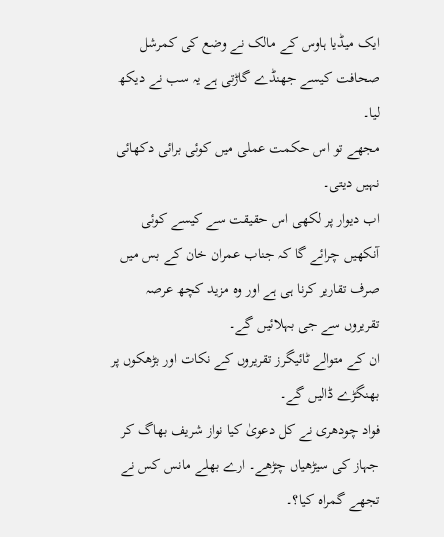ایک میڈیا ہاوس کے مالک نے وضع کی کمرشل صحافت کیسے جھنڈے گاڑتی ہے یہ سب نے دیکھ لیا۔
مجھے تو اس حکمت عملی میں کوئی برائی دکھائی نہیں دیتی۔
اب دیوار پر لکھی اس حقیقت سے کیسے کوئی آنکھیں چرائے گا کہ جناب عمران خان کے بس میں صرف تقاریر کرنا ہی ہے اور وہ مزید کچھ عرصہ تقریروں سے جی بہلائیں گے۔
ان کے متوالے ٹائیگرز تقریروں کے نکات اور بڑھکوں پر بھنگڑے ڈالیں گے۔
فواد چودھری نے کل دعویٰ کیا نواز شریف بھاگ کر جہاز کی سیڑھیاں چڑھے۔ ارے بھلے مانس کس نے تجھے گمراہ کیا؟۔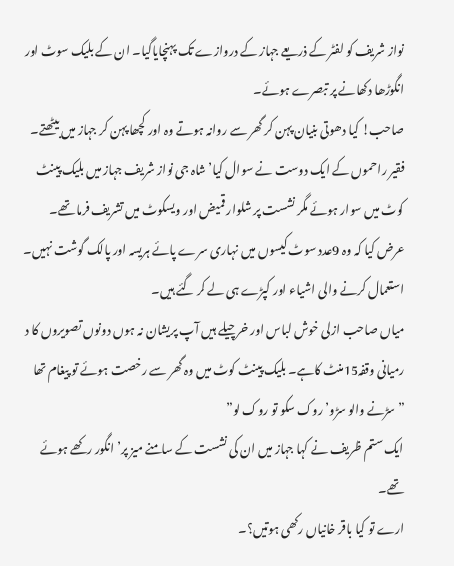نواز شریف کو لفٹر کے ذریعے جہاز کے دروازے تک پہنچایاگیا۔ ان کے بلیک سوٹ اور انگوڑھا دکھانے پر تبصرے ہوئے۔
صاحب! کیا دھوتی بنیان پہن کر گھر سے روانہ ہوتے وہ اور کچھا پہن کر جہاز میں بیٹھتے۔
فقیر راحموں کے ایک دوست نے سوال کیا’ شاہ جی نواز شریف جہاز میں بلیک پینٹ کوٹ میں سوار ہوئے مگر نشست پر شلوار قمیض اور ویسکوٹ میں تشریف فرما تھے۔
عرض کیا کہ وہ 9عدد سوٹ کیسوں میں نہاری سرے پائے ہریسہ اور پالک گوشت نہیں۔ استعمال کرنے والی اشیاء اور کپڑے ہی لے کر گئے ہیں۔
میاں صاحب ازلی خوش لباس اور خرچیلے ہیں آپ پریشان نہ ہوں دونوں تصویروں کا د رمیانی وقفہ15منٹ کاہے۔ بلیک پینٹ کوٹ میں وہ گھر سے رخصت ہوئے تو پیغام تھا
” سڑنے والو سڑو’ روک سکو تو روک لو”
ایک ستم ظریف نے کہا جہاز میں ان کی نشست کے سامنے میز پر’ انگور رکھے ہوئے تھے۔
ارے تو کیا باقر خانیاں رکھی ہوتیں؟۔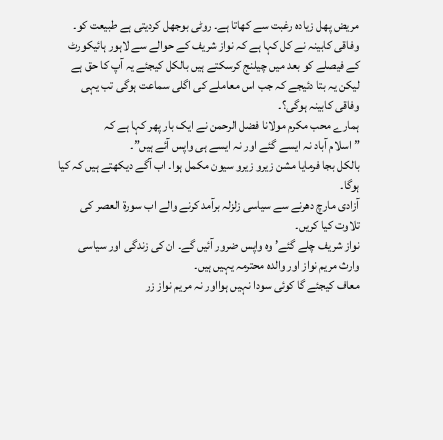مریض پھل زیادہ رغبت سے کھاتا ہے۔ روٹی بوجھل کردیتی ہے طبیعت کو۔
وفاقی کابینہ نے کل کہا ہے کہ نواز شریف کے حوالے سے لاہور ہائیکورٹ کے فیصلے کو بعد میں چیلنج کرسکتے ہیں بالکل کیجئے یہ آپ کا حق ہے لیکن یہ بتا دئیجے کہ جب اس معاملے کی اگلی سماعت ہوگی تب یہی وفاقی کابینہ ہوگی؟۔
ہمارے محب مکرم مولانا فضل الرحمن نے ایک بار پھر کہا ہے کہ
” اسلام آباد نہ ایسے گئے اور نہ ایسے ہی واپس آئے ہیں”۔
بالکل بجا فرمایا مشن زیرو زیرو سیون مکمل ہوا۔ اب آگے دیکھتے ہیں کہ کیا ہوگا۔
آزادی مارچ دھرنے سے سیاسی زلزلہ برآمد کرنے والے اب سورة العصر کی تلاوت کیا کریں۔
نواز شریف چلے گئے’ وہ واپس ضرور آئیں گے۔ ان کی زندگی اور سیاسی وارث مریم نواز اور والدہ محترمہ یہیں ہیں۔
معاف کیجئے گا کوئی سودا نہیں ہوااور نہ مریم نواز زر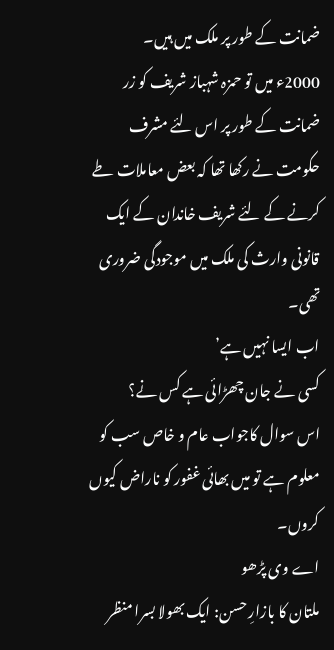ضمانت کے طور پر ملک میں ہیں۔
2000ء میں تو حمزہ شہباز شریف کو زر ضمانت کے طور پر اس لئے مشرف حکومت نے رکھا تھا کہ بعض معاملات طے کرنے کے لئے شریف خاندان کے ایک قانونی وارث کی ملک میں موجودگی ضروری تھی۔
اب ایسا نہیں ہے’
کسی نے جان چھڑائی ہے کس نے؟
اس سوال کاجواب عام و خاص سب کو معلوم ہے تو میں بھائی غفور کو ناراض کیوں کروں۔
اے وی پڑھو
ملتان کا بازارِ حسن: ایک بھولا بسرا منظر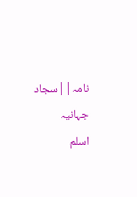نامہ||سجاد جہانیہ
اسلم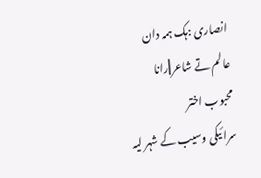انصاری :ہک ہمہ دان عالم تے شاعر||رانا محبوب اختر
سرائیکی وسیب کے شہر لیہ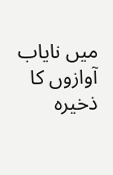میں نایاب آوازوں کا ذخیرہ